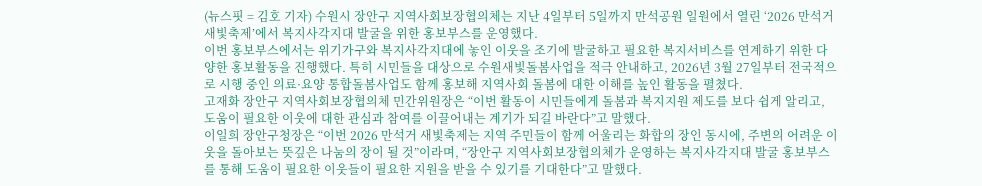(뉴스핏 = 김호 기자) 수원시 장안구 지역사회보장협의체는 지난 4일부터 5일까지 만석공원 일원에서 열린 ‘2026 만석거 새빛축제’에서 복지사각지대 발굴을 위한 홍보부스를 운영했다.
이번 홍보부스에서는 위기가구와 복지사각지대에 놓인 이웃을 조기에 발굴하고 필요한 복지서비스를 연계하기 위한 다양한 홍보활동을 진행했다. 특히 시민들을 대상으로 수원새빛돌봄사업을 적극 안내하고, 2026년 3월 27일부터 전국적으로 시행 중인 의료·요양 통합돌봄사업도 함께 홍보해 지역사회 돌봄에 대한 이해를 높인 활동을 펼쳤다.
고재화 장안구 지역사회보장협의체 민간위원장은 “이번 활동이 시민들에게 돌봄과 복지지원 제도를 보다 쉽게 알리고, 도움이 필요한 이웃에 대한 관심과 참여를 이끌어내는 계기가 되길 바란다”고 말했다.
이일희 장안구청장은 “이번 2026 만석거 새빛축제는 지역 주민들이 함께 어울리는 화합의 장인 동시에, 주변의 어려운 이웃을 돌아보는 뜻깊은 나눔의 장이 될 것”이라며, “장안구 지역사회보장협의체가 운영하는 복지사각지대 발굴 홍보부스를 통해 도움이 필요한 이웃들이 필요한 지원을 받을 수 있기를 기대한다”고 말했다.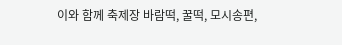이와 함께 축제장 바람떡, 꿀떡, 모시송편,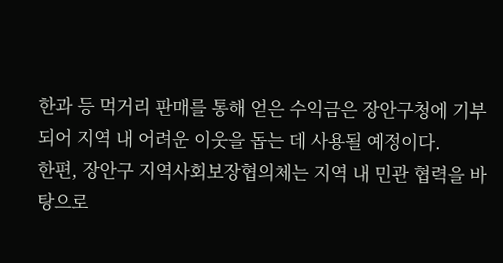한과 등 먹거리 판매를 통해 얻은 수익금은 장안구청에 기부되어 지역 내 어려운 이웃을 돕는 데 사용될 예정이다.
한편, 장안구 지역사회보장협의체는 지역 내 민관 협력을 바탕으로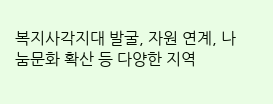복지사각지대 발굴, 자원 연계, 나눔문화 확산 등 다양한 지역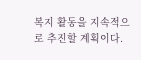복지 활동을 지속적으로 추진할 계획이다.